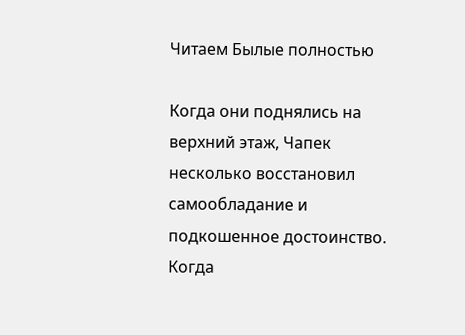Читаем Былые полностью

Когда они поднялись на верхний этаж, Чапек несколько восстановил самообладание и подкошенное достоинство. Когда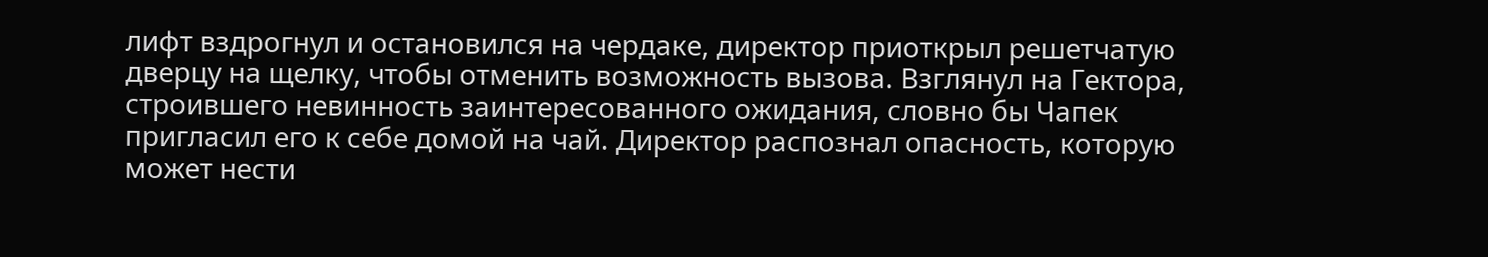лифт вздрогнул и остановился на чердаке, директор приоткрыл решетчатую дверцу на щелку, чтобы отменить возможность вызова. Взглянул на Гектора, строившего невинность заинтересованного ожидания, словно бы Чапек пригласил его к себе домой на чай. Директор распознал опасность, которую может нести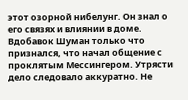этот озорной нибелунг. Он знал о его связях и влиянии в доме. Вдобавок Шуман только что признался, что начал общение с проклятым Мессингером. Утрясти дело следовало аккуратно. Не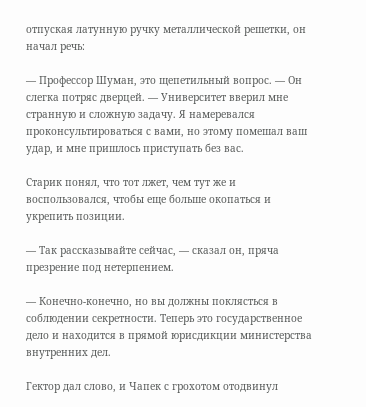отпуская латунную ручку металлической решетки, он начал речь:

— Профессор Шуман, это щепетильный вопрос. — Он слегка потряс дверцей. — Университет вверил мне странную и сложную задачу. Я намеревался проконсультироваться с вами, но этому помешал ваш удар, и мне пришлось приступать без вас.

Старик понял, что тот лжет, чем тут же и воспользовался, чтобы еще больше окопаться и укрепить позиции.

— Так рассказывайте сейчас, — сказал он, пряча презрение под нетерпением.

— Конечно-конечно, но вы должны поклясться в соблюдении секретности. Теперь это государственное дело и находится в прямой юрисдикции министерства внутренних дел.

Гектор дал слово, и Чапек с грохотом отодвинул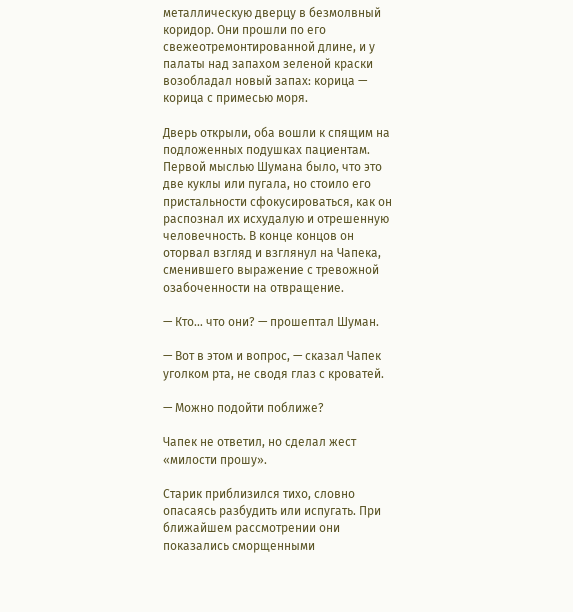металлическую дверцу в безмолвный коридор. Они прошли по его свежеотремонтированной длине, и у палаты над запахом зеленой краски возобладал новый запах: корица — корица с примесью моря.

Дверь открыли, оба вошли к спящим на подложенных подушках пациентам. Первой мыслью Шумана было, что это две куклы или пугала, но стоило его пристальности сфокусироваться, как он распознал их исхудалую и отрешенную человечность. В конце концов он оторвал взгляд и взглянул на Чапека, сменившего выражение с тревожной озабоченности на отвращение.

— Кто… что они? — прошептал Шуман.

— Вот в этом и вопрос, — сказал Чапек уголком рта, не сводя глаз с кроватей.

— Можно подойти поближе?

Чапек не ответил, но сделал жест «милости прошу».

Старик приблизился тихо, словно опасаясь разбудить или испугать. При ближайшем рассмотрении они показались сморщенными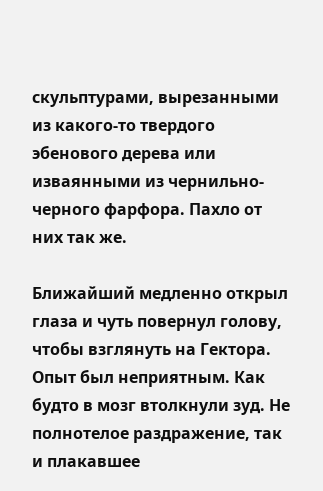скульптурами, вырезанными из какого-то твердого эбенового дерева или изваянными из чернильно-черного фарфора. Пахло от них так же.

Ближайший медленно открыл глаза и чуть повернул голову, чтобы взглянуть на Гектора. Опыт был неприятным. Как будто в мозг втолкнули зуд. Не полнотелое раздражение, так и плакавшее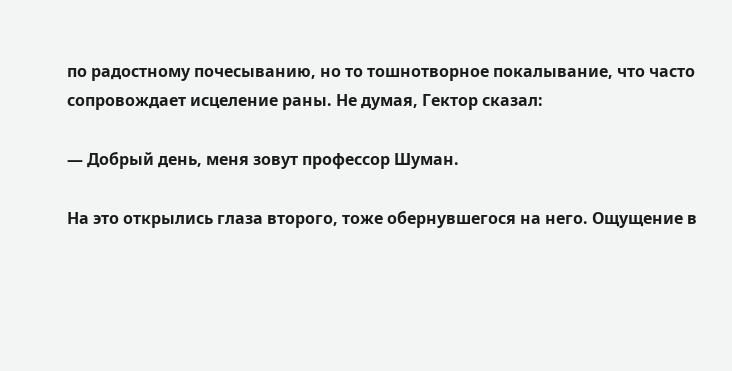по радостному почесыванию, но то тошнотворное покалывание, что часто сопровождает исцеление раны. Не думая, Гектор сказал:

— Добрый день, меня зовут профессор Шуман.

На это открылись глаза второго, тоже обернувшегося на него. Ощущение в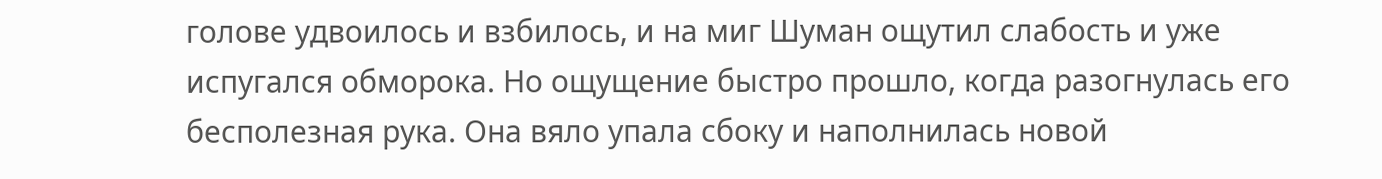голове удвоилось и взбилось, и на миг Шуман ощутил слабость и уже испугался обморока. Но ощущение быстро прошло, когда разогнулась его бесполезная рука. Она вяло упала сбоку и наполнилась новой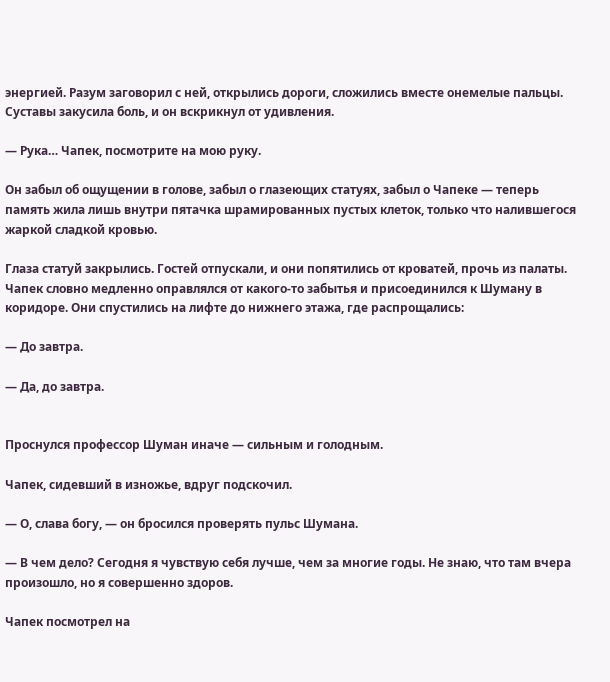энергией. Разум заговорил с ней, открылись дороги, сложились вместе онемелые пальцы. Суставы закусила боль, и он вскрикнул от удивления.

— Рука… Чапек, посмотрите на мою руку.

Он забыл об ощущении в голове, забыл о глазеющих статуях, забыл о Чапеке — теперь память жила лишь внутри пятачка шрамированных пустых клеток, только что налившегося жаркой сладкой кровью.

Глаза статуй закрылись. Гостей отпускали, и они попятились от кроватей, прочь из палаты. Чапек словно медленно оправлялся от какого-то забытья и присоединился к Шуману в коридоре. Они спустились на лифте до нижнего этажа, где распрощались:

— До завтра.

— Да, до завтра.


Проснулся профессор Шуман иначе — сильным и голодным.

Чапек, сидевший в изножье, вдруг подскочил.

— О, слава богу, — он бросился проверять пульс Шумана.

— В чем дело? Сегодня я чувствую себя лучше, чем за многие годы. Не знаю, что там вчера произошло, но я совершенно здоров.

Чапек посмотрел на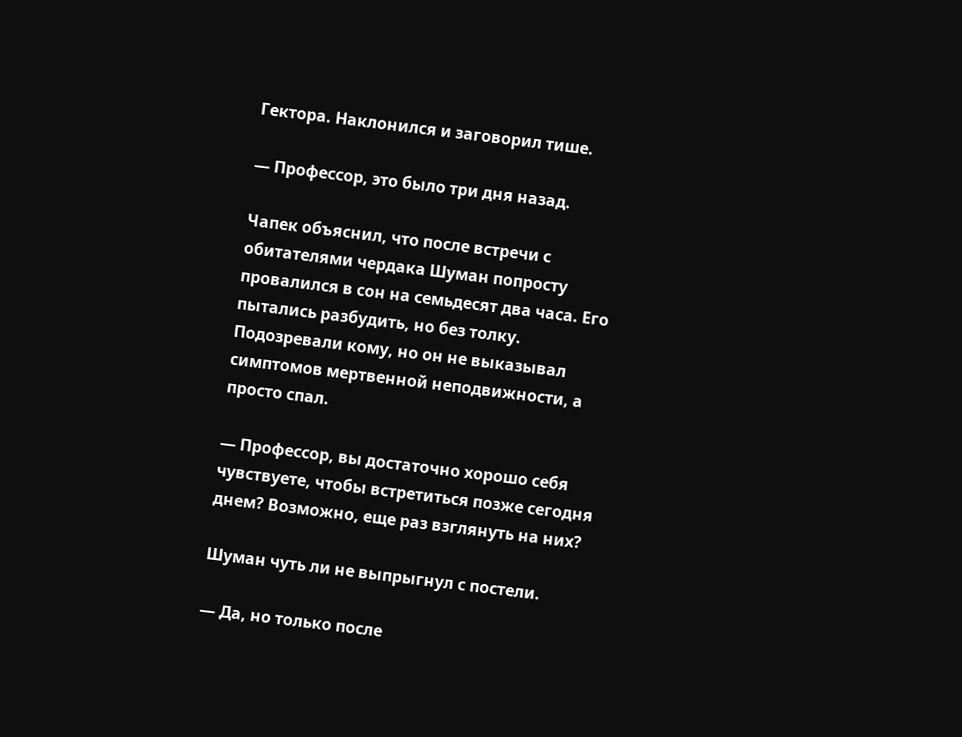Гектора. Наклонился и заговорил тише.

— Профессор, это было три дня назад.

Чапек объяснил, что после встречи с обитателями чердака Шуман попросту провалился в сон на семьдесят два часа. Его пытались разбудить, но без толку. Подозревали кому, но он не выказывал симптомов мертвенной неподвижности, а просто спал.

— Профессор, вы достаточно хорошо себя чувствуете, чтобы встретиться позже сегодня днем? Возможно, еще раз взглянуть на них?

Шуман чуть ли не выпрыгнул с постели.

— Да, но только после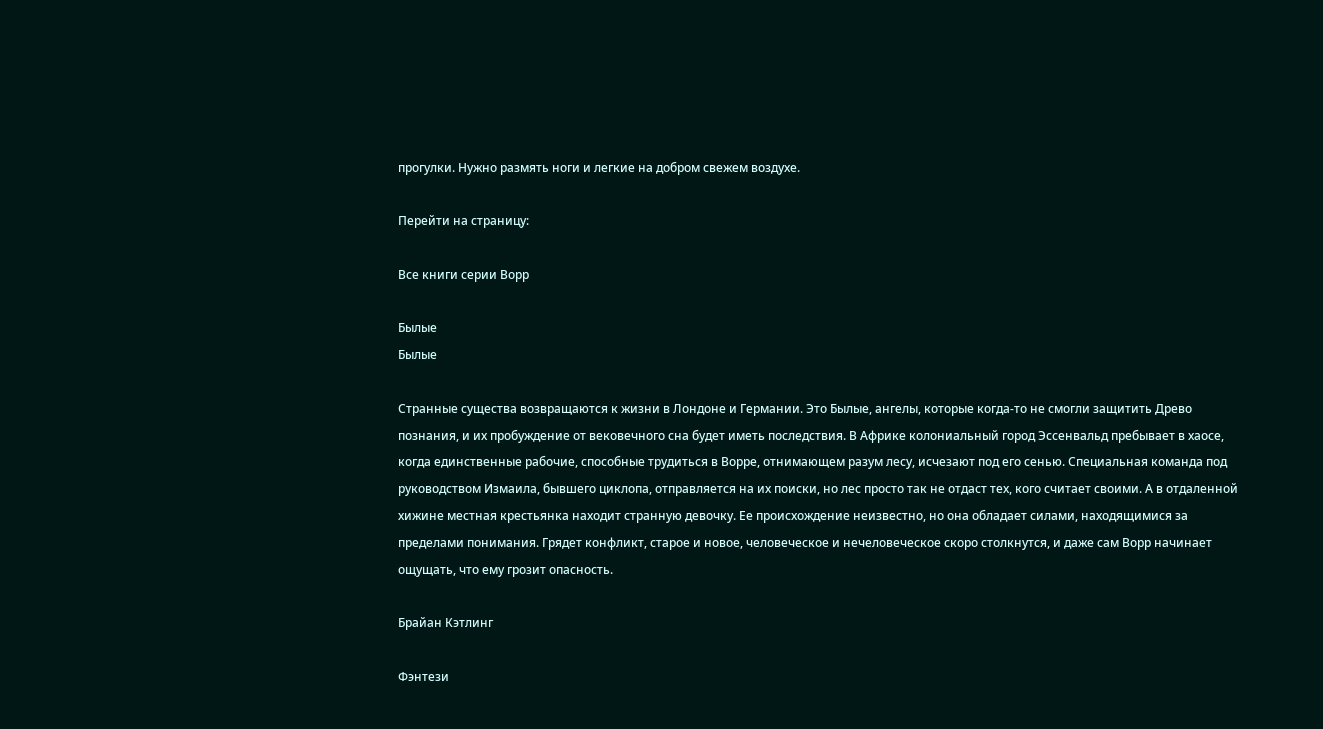прогулки. Нужно размять ноги и легкие на добром свежем воздухе.

Перейти на страницу:

Все книги серии Ворр

Былые
Былые

Странные существа возвращаются к жизни в Лондоне и Германии. Это Былые, ангелы, которые когда-то не смогли защитить Древо познания, и их пробуждение от вековечного сна будет иметь последствия. В Африке колониальный город Эссенвальд пребывает в хаосе, когда единственные рабочие, способные трудиться в Ворре, отнимающем разум лесу, исчезают под его сенью. Специальная команда под руководством Измаила, бывшего циклопа, отправляется на их поиски, но лес просто так не отдаст тех, кого считает своими. А в отдаленной хижине местная крестьянка находит странную девочку. Ее происхождение неизвестно, но она обладает силами, находящимися за пределами понимания. Грядет конфликт, старое и новое, человеческое и нечеловеческое скоро столкнутся, и даже сам Ворр начинает ощущать, что ему грозит опасность.

Брайан Кэтлинг

Фэнтези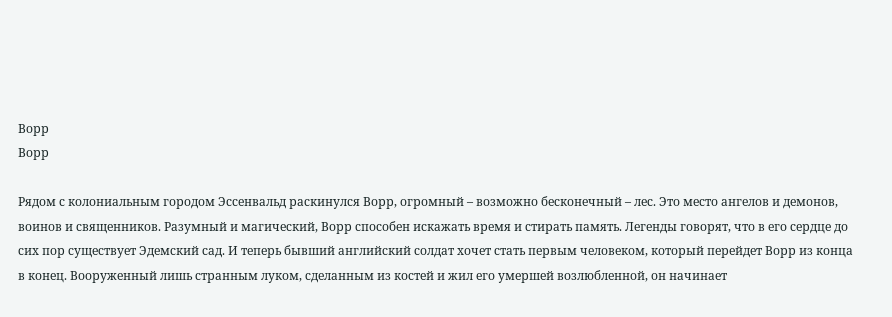Ворр
Ворр

Рядом с колониальным городом Эссенвальд раскинулся Ворр, огромный – возможно бесконечный – лес. Это место ангелов и демонов, воинов и священников. Разумный и магический, Ворр способен искажать время и стирать память. Легенды говорят, что в его сердце до сих пор существует Эдемский сад. И теперь бывший английский солдат хочет стать первым человеком, который перейдет Ворр из конца в конец. Вооруженный лишь странным луком, сделанным из костей и жил его умершей возлюбленной, он начинает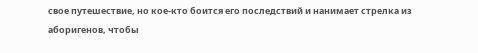свое путешествие, но кое-кто боится его последствий и нанимает стрелка из аборигенов, чтобы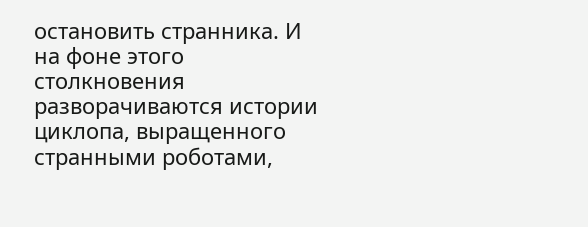остановить странника. И на фоне этого столкновения разворачиваются истории циклопа, выращенного странными роботами,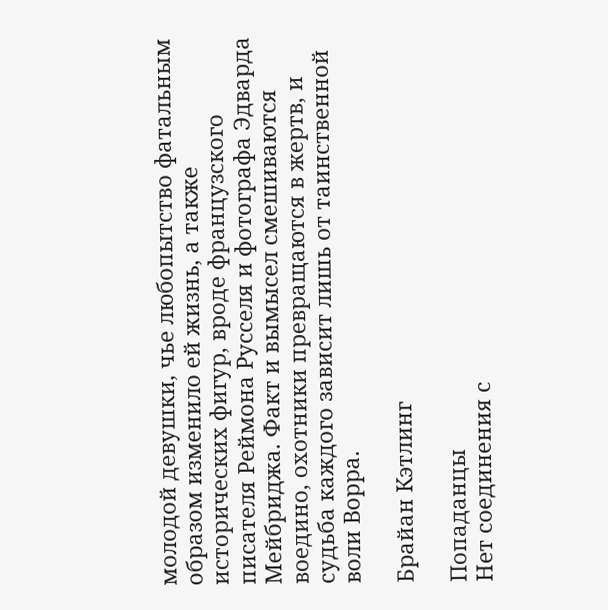молодой девушки, чье любопытство фатальным образом изменило ей жизнь, а также исторических фигур, вроде французского писателя Реймона Русселя и фотографа Эдварда Мейбриджа. Факт и вымысел смешиваются воедино, охотники превращаются в жертв, и судьба каждого зависит лишь от таинственной воли Ворра.

Брайан Кэтлинг

Попаданцы
Нет соединения с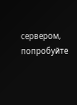сервером, попробуйте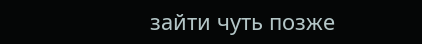зайти чуть позже